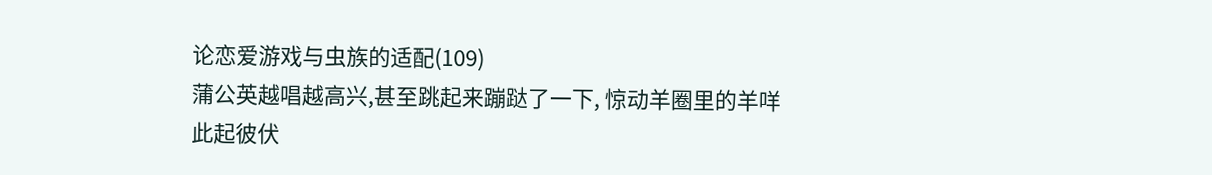论恋爱游戏与虫族的适配(109)
蒲公英越唱越高兴,甚至跳起来蹦跶了一下, 惊动羊圈里的羊咩此起彼伏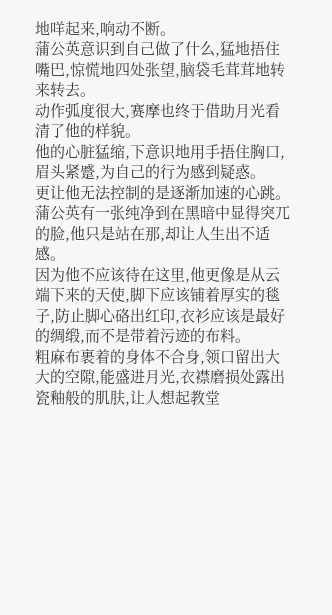地咩起来,响动不断。
蒲公英意识到自己做了什么,猛地捂住嘴巴,惊慌地四处张望,脑袋毛茸茸地转来转去。
动作弧度很大,赛摩也终于借助月光看清了他的样貌。
他的心脏猛缩,下意识地用手捂住胸口,眉头紧蹙,为自己的行为感到疑惑。
更让他无法控制的是逐渐加速的心跳。
蒲公英有一张纯净到在黑暗中显得突兀的脸,他只是站在那,却让人生出不适感。
因为他不应该待在这里,他更像是从云端下来的天使,脚下应该铺着厚实的毯子,防止脚心硌出红印,衣衫应该是最好的绸缎,而不是带着污迹的布料。
粗麻布裹着的身体不合身,领口留出大大的空隙,能盛进月光,衣襟磨损处露出瓷釉般的肌肤,让人想起教堂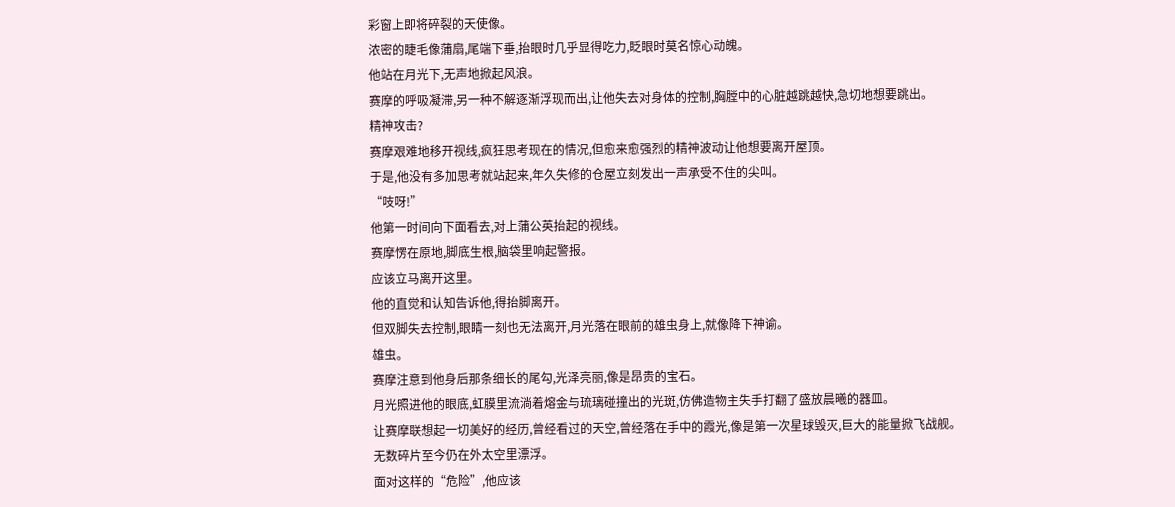彩窗上即将碎裂的天使像。
浓密的睫毛像蒲扇,尾端下垂,抬眼时几乎显得吃力,眨眼时莫名惊心动魄。
他站在月光下,无声地掀起风浪。
赛摩的呼吸凝滞,另一种不解逐渐浮现而出,让他失去对身体的控制,胸膛中的心脏越跳越快,急切地想要跳出。
精神攻击?
赛摩艰难地移开视线,疯狂思考现在的情况,但愈来愈强烈的精神波动让他想要离开屋顶。
于是,他没有多加思考就站起来,年久失修的仓屋立刻发出一声承受不住的尖叫。
“吱呀!”
他第一时间向下面看去,对上蒲公英抬起的视线。
赛摩愣在原地,脚底生根,脑袋里响起警报。
应该立马离开这里。
他的直觉和认知告诉他,得抬脚离开。
但双脚失去控制,眼睛一刻也无法离开,月光落在眼前的雄虫身上,就像降下神谕。
雄虫。
赛摩注意到他身后那条细长的尾勾,光泽亮丽,像是昂贵的宝石。
月光照进他的眼底,虹膜里流淌着熔金与琉璃碰撞出的光斑,仿佛造物主失手打翻了盛放晨曦的器皿。
让赛摩联想起一切美好的经历,曾经看过的天空,曾经落在手中的霞光,像是第一次星球毁灭,巨大的能量掀飞战舰。
无数碎片至今仍在外太空里漂浮。
面对这样的“危险”,他应该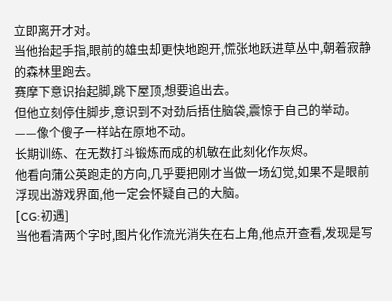立即离开才对。
当他抬起手指,眼前的雄虫却更快地跑开,慌张地跃进草丛中,朝着寂静的森林里跑去。
赛摩下意识抬起脚,跳下屋顶,想要追出去。
但他立刻停住脚步,意识到不对劲后捂住脑袋,震惊于自己的举动。
——像个傻子一样站在原地不动。
长期训练、在无数打斗锻炼而成的机敏在此刻化作灰烬。
他看向蒲公英跑走的方向,几乎要把刚才当做一场幻觉,如果不是眼前浮现出游戏界面,他一定会怀疑自己的大脑。
[CG:初遇]
当他看清两个字时,图片化作流光消失在右上角,他点开查看,发现是写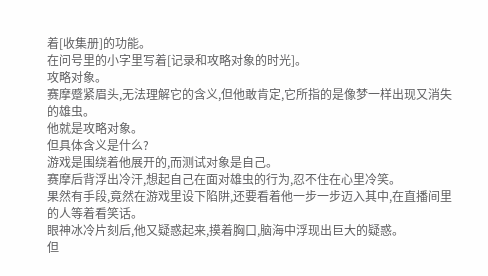着[收集册]的功能。
在问号里的小字里写着[记录和攻略对象的时光]。
攻略对象。
赛摩蹙紧眉头,无法理解它的含义,但他敢肯定,它所指的是像梦一样出现又消失的雄虫。
他就是攻略对象。
但具体含义是什么?
游戏是围绕着他展开的,而测试对象是自己。
赛摩后背浮出冷汗,想起自己在面对雄虫的行为,忍不住在心里冷笑。
果然有手段,竟然在游戏里设下陷阱,还要看着他一步一步迈入其中,在直播间里的人等着看笑话。
眼神冰冷片刻后,他又疑惑起来,摸着胸口,脑海中浮现出巨大的疑惑。
但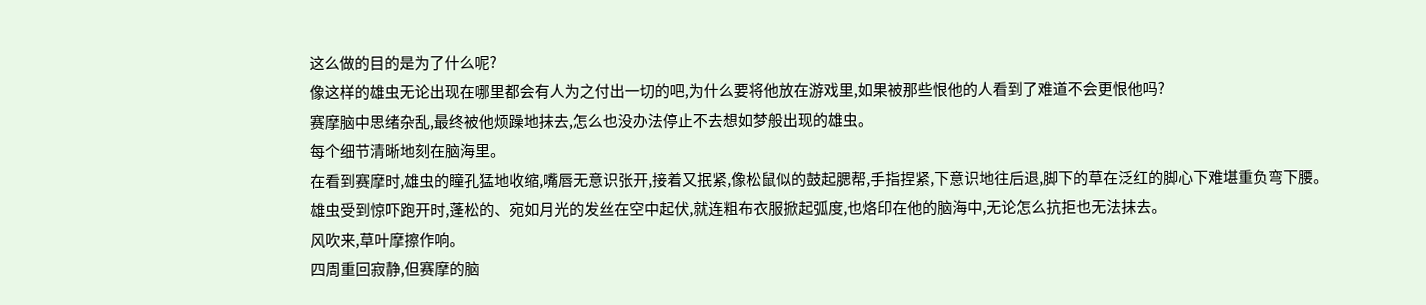这么做的目的是为了什么呢?
像这样的雄虫无论出现在哪里都会有人为之付出一切的吧,为什么要将他放在游戏里,如果被那些恨他的人看到了难道不会更恨他吗?
赛摩脑中思绪杂乱,最终被他烦躁地抹去,怎么也没办法停止不去想如梦般出现的雄虫。
每个细节清晰地刻在脑海里。
在看到赛摩时,雄虫的瞳孔猛地收缩,嘴唇无意识张开,接着又抿紧,像松鼠似的鼓起腮帮,手指捏紧,下意识地往后退,脚下的草在泛红的脚心下难堪重负弯下腰。
雄虫受到惊吓跑开时,蓬松的、宛如月光的发丝在空中起伏,就连粗布衣服掀起弧度,也烙印在他的脑海中,无论怎么抗拒也无法抹去。
风吹来,草叶摩擦作响。
四周重回寂静,但赛摩的脑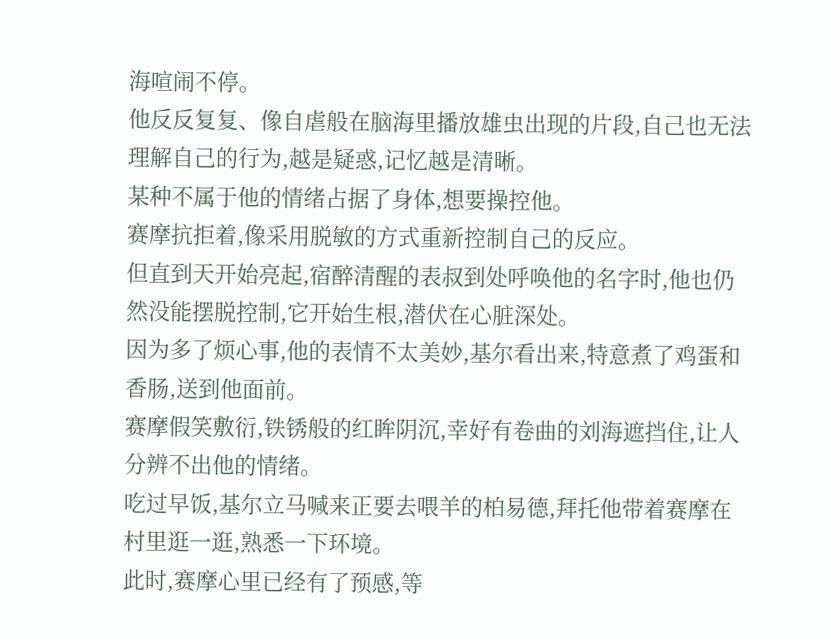海喧闹不停。
他反反复复、像自虐般在脑海里播放雄虫出现的片段,自己也无法理解自己的行为,越是疑惑,记忆越是清晰。
某种不属于他的情绪占据了身体,想要操控他。
赛摩抗拒着,像采用脱敏的方式重新控制自己的反应。
但直到天开始亮起,宿醉清醒的表叔到处呼唤他的名字时,他也仍然没能摆脱控制,它开始生根,潜伏在心脏深处。
因为多了烦心事,他的表情不太美妙,基尔看出来,特意煮了鸡蛋和香肠,送到他面前。
赛摩假笑敷衍,铁锈般的红眸阴沉,幸好有卷曲的刘海遮挡住,让人分辨不出他的情绪。
吃过早饭,基尔立马喊来正要去喂羊的柏易德,拜托他带着赛摩在村里逛一逛,熟悉一下环境。
此时,赛摩心里已经有了预感,等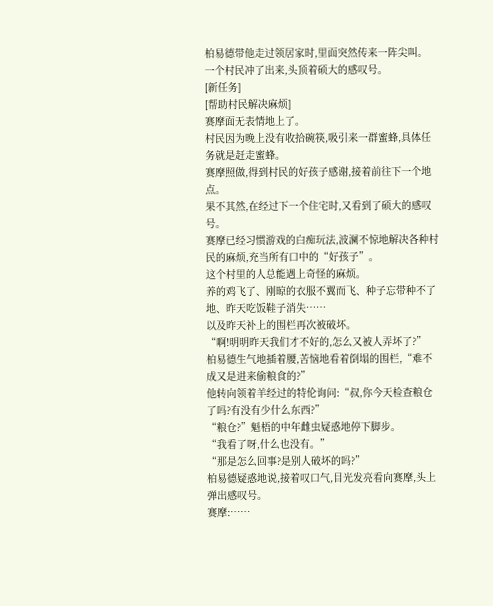柏易德带他走过领居家时,里面突然传来一阵尖叫。
一个村民冲了出来,头顶着硕大的感叹号。
[新任务]
[帮助村民解决麻烦]
赛摩面无表情地上了。
村民因为晚上没有收拾碗筷,吸引来一群蜜蜂,具体任务就是赶走蜜蜂。
赛摩照做,得到村民的好孩子感谢,接着前往下一个地点。
果不其然,在经过下一个住宅时,又看到了硕大的感叹号。
赛摩已经习惯游戏的白痴玩法,波澜不惊地解决各种村民的麻烦,充当所有口中的“好孩子”。
这个村里的人总能遇上奇怪的麻烦。
养的鸡飞了、刚晾的衣服不翼而飞、种子忘带种不了地、昨天吃饭鞋子消失……
以及昨天补上的围栏再次被破坏。
“啊!明明昨天我们才不好的,怎么又被人弄坏了?”
柏易德生气地插着腰,苦恼地看着倒塌的围栏,“难不成又是进来偷粮食的?”
他转向领着羊经过的特伦询问:“叔,你今天检查粮仓了吗?有没有少什么东西?”
“粮仓?”魁梧的中年雌虫疑惑地停下脚步。
“我看了呀,什么也没有。”
“那是怎么回事?是别人破坏的吗?”
柏易德疑惑地说,接着叹口气,目光发亮看向赛摩,头上弹出感叹号。
赛摩:……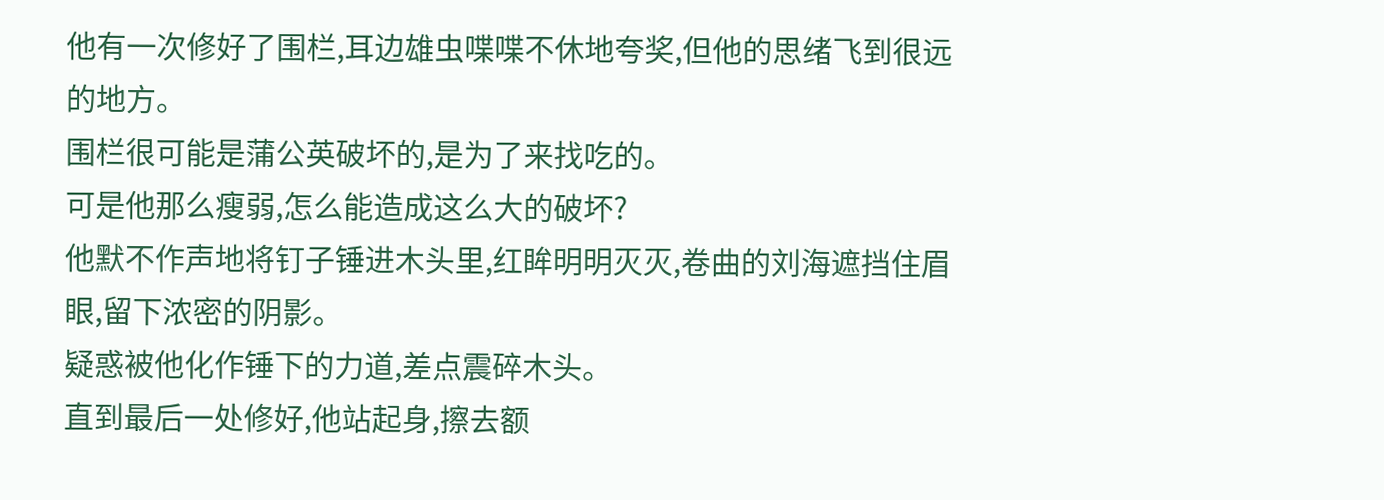他有一次修好了围栏,耳边雄虫喋喋不休地夸奖,但他的思绪飞到很远的地方。
围栏很可能是蒲公英破坏的,是为了来找吃的。
可是他那么瘦弱,怎么能造成这么大的破坏?
他默不作声地将钉子锤进木头里,红眸明明灭灭,卷曲的刘海遮挡住眉眼,留下浓密的阴影。
疑惑被他化作锤下的力道,差点震碎木头。
直到最后一处修好,他站起身,擦去额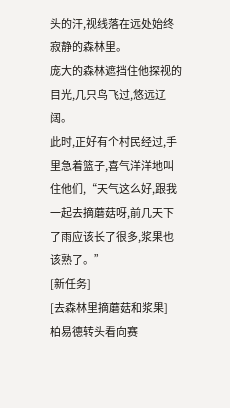头的汗,视线落在远处始终寂静的森林里。
庞大的森林遮挡住他探视的目光,几只鸟飞过,悠远辽阔。
此时,正好有个村民经过,手里急着篮子,喜气洋洋地叫住他们,“天气这么好,跟我一起去摘蘑菇呀,前几天下了雨应该长了很多,浆果也该熟了。”
[新任务]
[去森林里摘蘑菇和浆果]
柏易德转头看向赛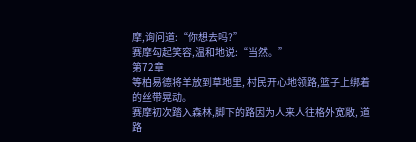摩,询问道:“你想去吗?”
赛摩勾起笑容,温和地说:“当然。”
第72章
等柏易德将羊放到草地里, 村民开心地领路,篮子上绑着的丝带晃动。
赛摩初次踏入森林,脚下的路因为人来人往格外宽敞, 道路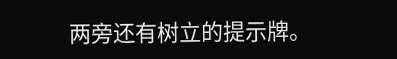两旁还有树立的提示牌。